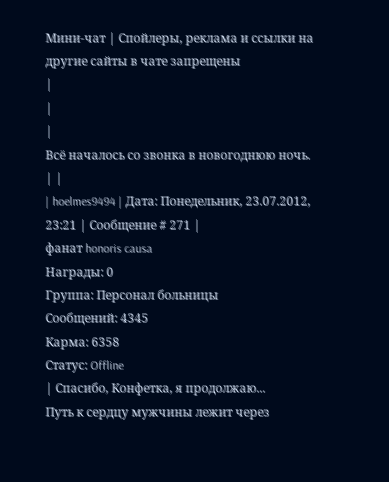Мини-чат | Спойлеры, реклама и ссылки на другие сайты в чате запрещены
|
|
|
Всё началось со звонка в новогоднюю ночь.
| |
| hoelmes9494 | Дата: Понедельник, 23.07.2012, 23:21 | Сообщение # 271 |
фанат honoris causa
Награды: 0
Группа: Персонал больницы
Сообщений: 4345
Карма: 6358
Статус: Offline
| Спасибо, Конфетка, я продолжаю...
Путь к сердцу мужчины лежит через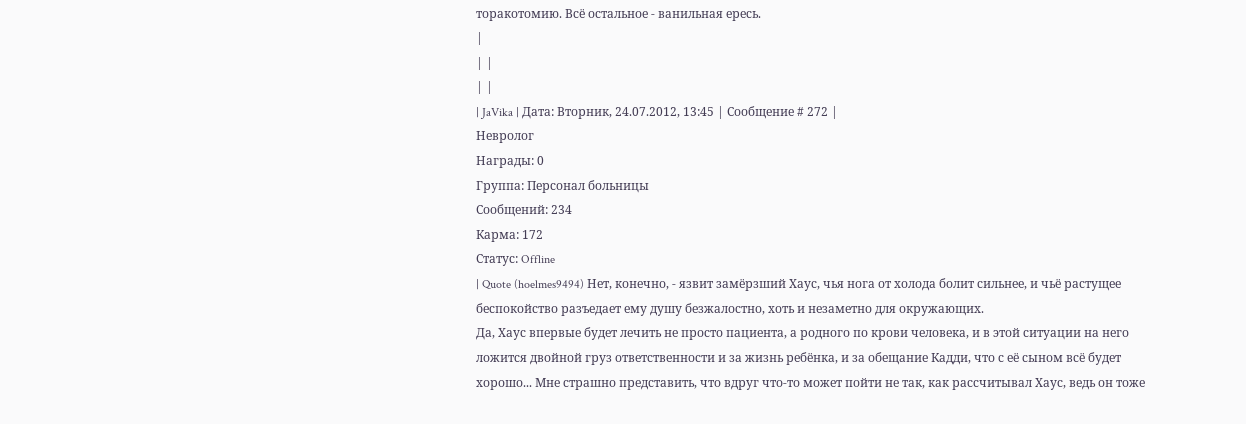торакотомию. Всё остальное - ванильная ересь.
|
| |
| |
| JaVika | Дата: Вторник, 24.07.2012, 13:45 | Сообщение # 272 |
Невролог
Награды: 0
Группа: Персонал больницы
Сообщений: 234
Карма: 172
Статус: Offline
| Quote (hoelmes9494) Нет, конечно, - язвит замёрзший Хаус, чья нога от холода болит сильнее, и чьё растущее беспокойство разъедает ему душу безжалостно, хоть и незаметно для окружающих.
Да, Хаус впервые будет лечить не просто пациента, а родного по крови человека, и в этой ситуации на него ложится двойной груз ответственности и за жизнь ребёнка, и за обещание Кадди, что с её сыном всё будет хорошо... Мне страшно представить, что вдруг что-то может пойти не так, как рассчитывал Хаус, ведь он тоже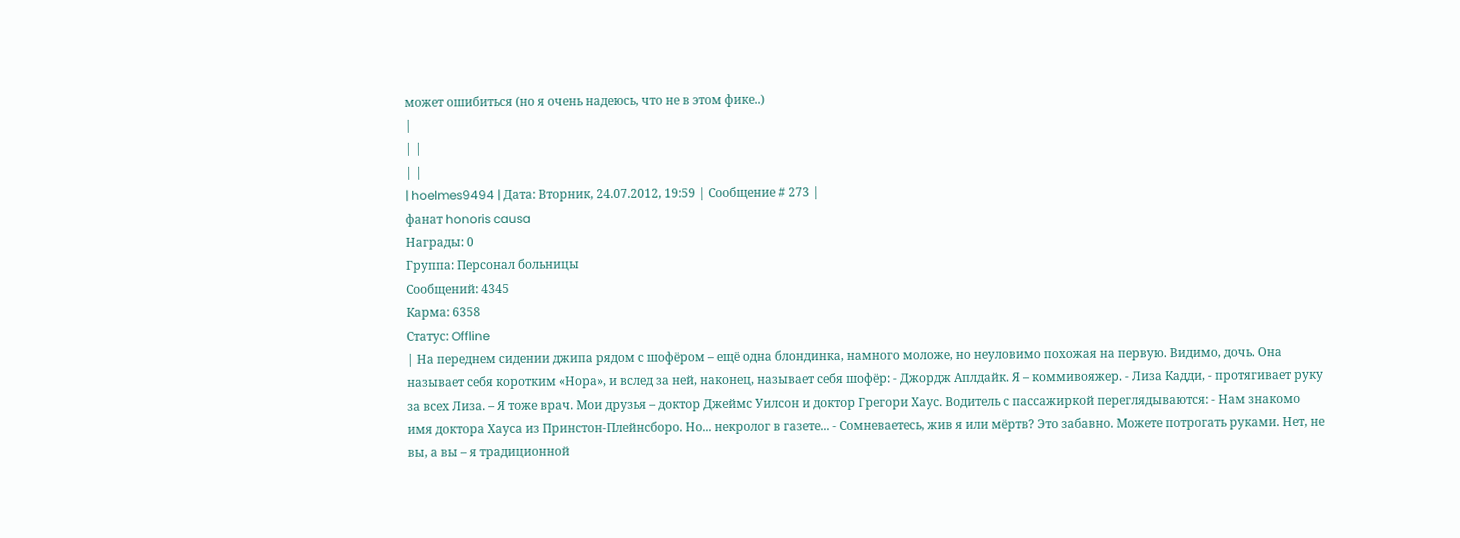может ошибиться (но я очень надеюсь, что не в этом фике..)
|
| |
| |
| hoelmes9494 | Дата: Вторник, 24.07.2012, 19:59 | Сообщение # 273 |
фанат honoris causa
Награды: 0
Группа: Персонал больницы
Сообщений: 4345
Карма: 6358
Статус: Offline
| На переднем сидении джипа рядом с шофёром – ещё одна блондинка, намного моложе, но неуловимо похожая на первую. Видимо, дочь. Она называет себя коротким «Нора», и вслед за ней, наконец, называет себя шофёр: - Джордж Аплдайк. Я – коммивояжер. - Лиза Кадди, - протягивает руку за всех Лиза. – Я тоже врач. Мои друзья – доктор Джеймс Уилсон и доктор Грегори Хаус. Водитель с пассажиркой переглядываются: - Нам знакомо имя доктора Хауса из Принстон-Плейнсборо. Но... некролог в газете... - Сомневаетесь, жив я или мёртв? Это забавно. Можете потрогать руками. Нет, не вы, а вы – я традиционной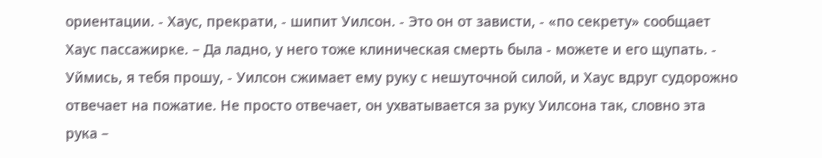ориентации. - Хаус, прекрати, - шипит Уилсон. - Это он от зависти, - «по секрету» сообщает Хаус пассажирке. – Да ладно, у него тоже клиническая смерть была - можете и его щупать. - Уймись, я тебя прошу, - Уилсон сжимает ему руку с нешуточной силой, и Хаус вдруг судорожно отвечает на пожатие. Не просто отвечает, он ухватывается за руку Уилсона так, словно эта рука –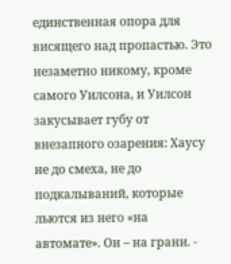единственная опора для висящего над пропастью. Это незаметно никому, кроме самого Уилсона, и Уилсон закусывает губу от внезапного озарения: Хаусу не до смеха, не до подкалываний, которые льются из него «на автомате». Он – на грани. -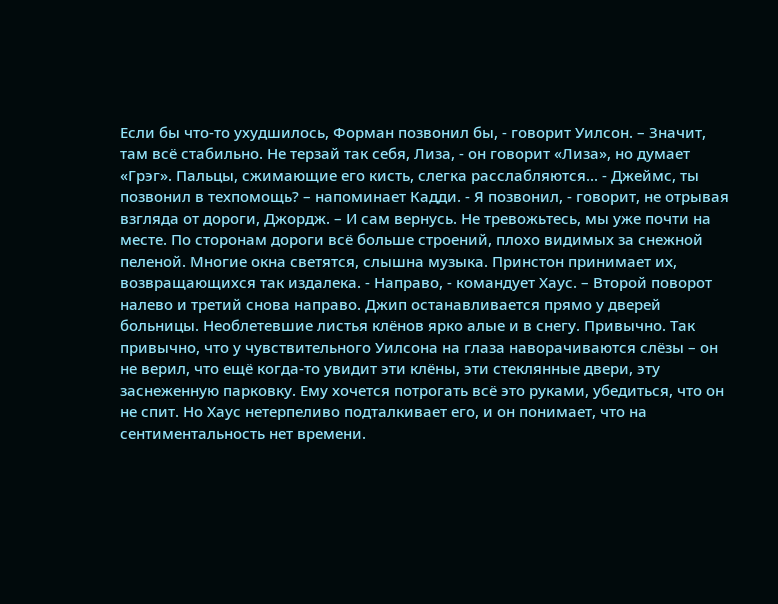Если бы что-то ухудшилось, Форман позвонил бы, - говорит Уилсон. – Значит, там всё стабильно. Не терзай так себя, Лиза, - он говорит «Лиза», но думает «Грэг». Пальцы, сжимающие его кисть, слегка расслабляются... - Джеймс, ты позвонил в техпомощь? – напоминает Кадди. - Я позвонил, - говорит, не отрывая взгляда от дороги, Джордж. – И сам вернусь. Не тревожьтесь, мы уже почти на месте. По сторонам дороги всё больше строений, плохо видимых за снежной пеленой. Многие окна светятся, слышна музыка. Принстон принимает их, возвращающихся так издалека. - Направо, - командует Хаус. – Второй поворот налево и третий снова направо. Джип останавливается прямо у дверей больницы. Необлетевшие листья клёнов ярко алые и в снегу. Привычно. Так привычно, что у чувствительного Уилсона на глаза наворачиваются слёзы – он не верил, что ещё когда-то увидит эти клёны, эти стеклянные двери, эту заснеженную парковку. Ему хочется потрогать всё это руками, убедиться, что он не спит. Но Хаус нетерпеливо подталкивает его, и он понимает, что на сентиментальность нет времени.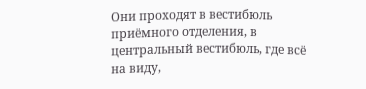Они проходят в вестибюль приёмного отделения, в центральный вестибюль, где всё на виду,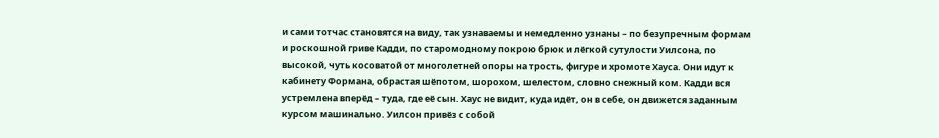и сами тотчас становятся на виду, так узнаваемы и немедленно узнаны – по безупречным формам и роскошной гриве Кадди, по старомодному покрою брюк и лёгкой сутулости Уилсона, по высокой, чуть косоватой от многолетней опоры на трость, фигуре и хромоте Хауса. Они идут к кабинету Формана, обрастая шёпотом, шорохом, шелестом, словно снежный ком. Кадди вся устремлена вперёд – туда, где её сын. Хаус не видит, куда идёт, он в себе, он движется заданным курсом машинально. Уилсон привёз с собой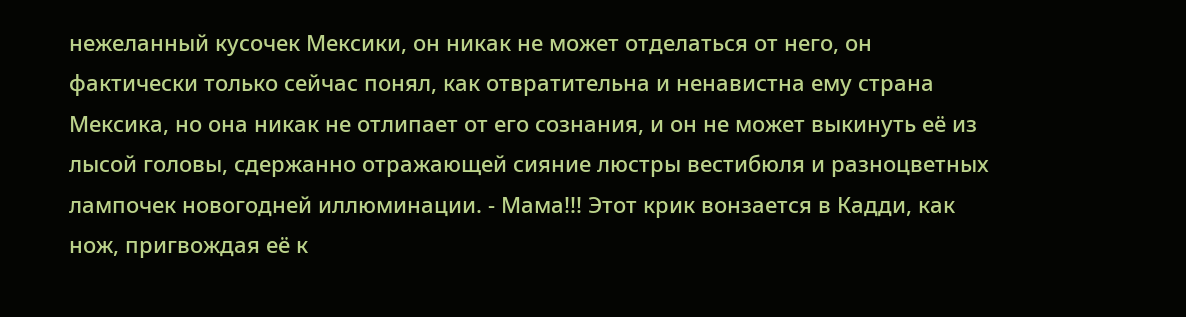нежеланный кусочек Мексики, он никак не может отделаться от него, он фактически только сейчас понял, как отвратительна и ненавистна ему страна Мексика, но она никак не отлипает от его сознания, и он не может выкинуть её из лысой головы, сдержанно отражающей сияние люстры вестибюля и разноцветных лампочек новогодней иллюминации. - Мама!!! Этот крик вонзается в Кадди, как нож, пригвождая её к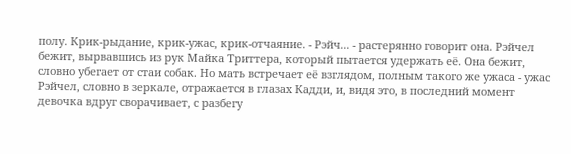полу. Крик-рыдание, крик-ужас, крик-отчаяние. - Рэйч... - растерянно говорит она. Рэйчел бежит, вырвавшись из рук Майка Триттера, который пытается удержать её. Она бежит, словно убегает от стаи собак. Но мать встречает её взглядом, полным такого же ужаса - ужас Рэйчел, словно в зеркале, отражается в глазах Кадди, и, видя это, в последний момент девочка вдруг сворачивает, с разбегу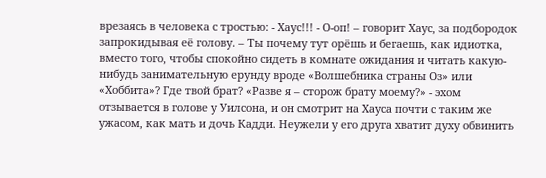врезаясь в человека с тростью: - Хаус!!! - О-оп! – говорит Хаус, за подбородок запрокидывая её голову. – Ты почему тут орёшь и бегаешь, как идиотка, вместо того, чтобы спокойно сидеть в комнате ожидания и читать какую-нибудь занимательную ерунду вроде «Волшебника страны Оз» или «Хоббита»? Где твой брат? «Разве я – сторож брату моему?» - эхом отзывается в голове у Уилсона, и он смотрит на Хауса почти с таким же ужасом, как мать и дочь Кадди. Неужели у его друга хватит духу обвинить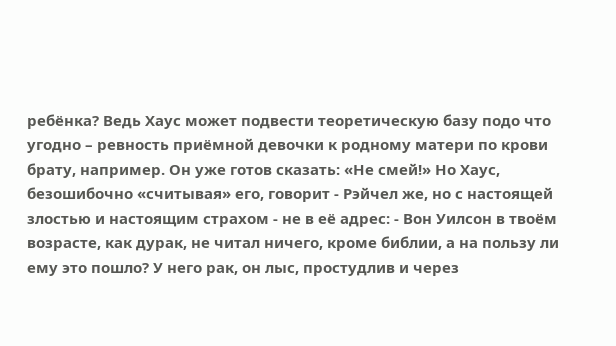ребёнка? Ведь Хаус может подвести теоретическую базу подо что угодно – ревность приёмной девочки к родному матери по крови брату, например. Он уже готов сказать: «Не смей!» Но Хаус, безошибочно «считывая» его, говорит - Рэйчел же, но с настоящей злостью и настоящим страхом - не в её адрес: - Вон Уилсон в твоём возрасте, как дурак, не читал ничего, кроме библии, а на пользу ли ему это пошло? У него рак, он лыс, простудлив и через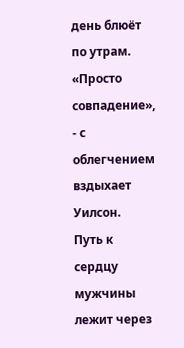день блюёт по утрам. «Просто совпадение», - с облегчением вздыхает Уилсон.
Путь к сердцу мужчины лежит через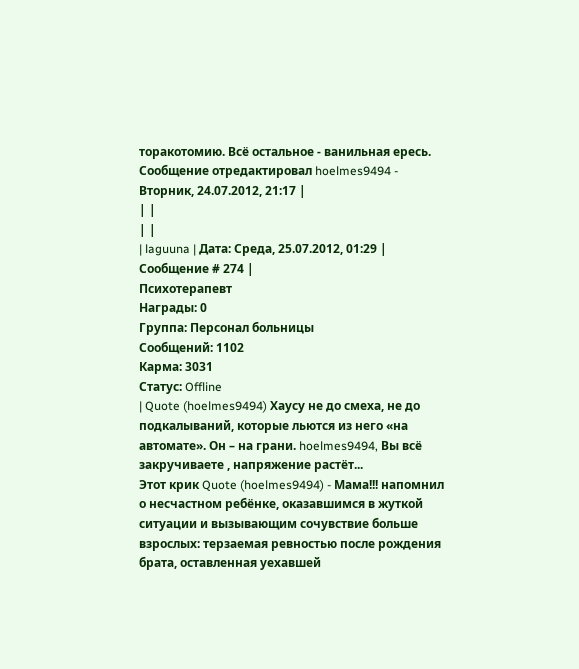торакотомию. Всё остальное - ванильная ересь.
Сообщение отредактировал hoelmes9494 - Вторник, 24.07.2012, 21:17 |
| |
| |
| laguuna | Дата: Среда, 25.07.2012, 01:29 | Сообщение # 274 |
Психотерапевт
Награды: 0
Группа: Персонал больницы
Сообщений: 1102
Карма: 3031
Статус: Offline
| Quote (hoelmes9494) Хаусу не до смеха, не до подкалываний, которые льются из него «на автомате». Он – на грани. hoelmes9494, Вы всё закручиваете , напряжение растёт...
Этот крик Quote (hoelmes9494) - Мама!!! напомнил о несчастном ребёнке, оказавшимся в жуткой ситуации и вызывающим сочувствие больше взрослых: терзаемая ревностью после рождения брата, оставленная уехавшей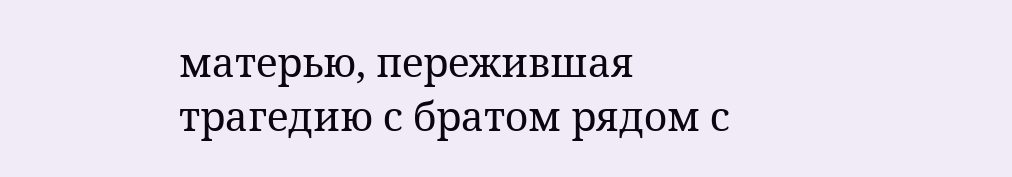матерью, пережившая трагедию с братом рядом с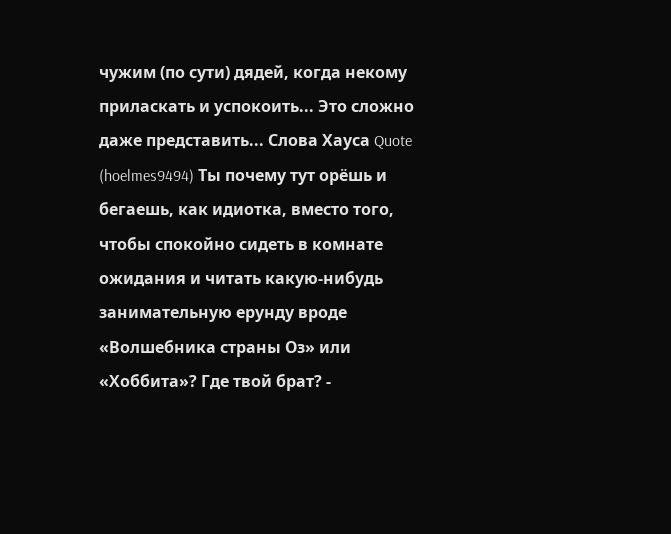чужим (по сути) дядей, когда некому приласкать и успокоить... Это сложно даже представить... Слова Хауса Quote (hoelmes9494) Ты почему тут орёшь и бегаешь, как идиотка, вместо того, чтобы спокойно сидеть в комнате ожидания и читать какую-нибудь занимательную ерунду вроде «Волшебника страны Оз» или «Хоббита»? Где твой брат? -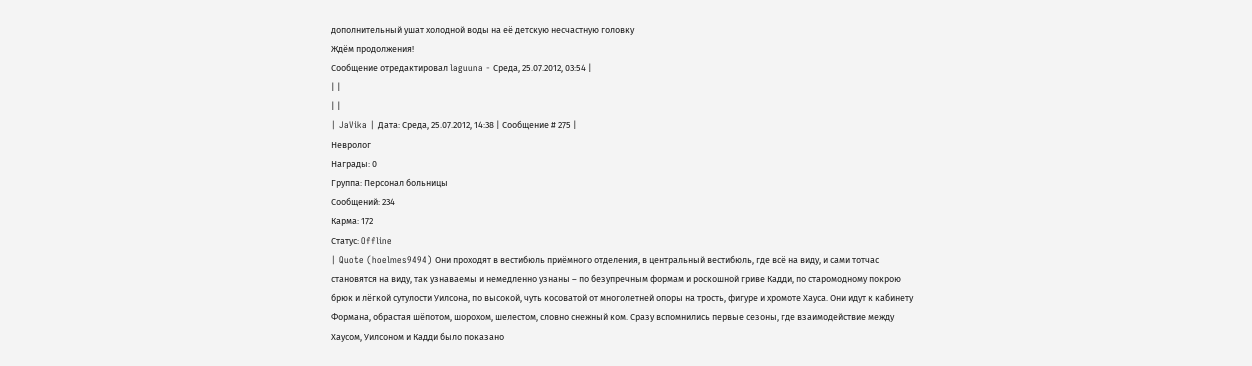дополнительный ушат холодной воды на её детскую несчастную головку
Ждём продолжения!
Сообщение отредактировал laguuna - Среда, 25.07.2012, 03:54 |
| |
| |
| JaVika | Дата: Среда, 25.07.2012, 14:38 | Сообщение # 275 |
Невролог
Награды: 0
Группа: Персонал больницы
Сообщений: 234
Карма: 172
Статус: Offline
| Quote (hoelmes9494) Они проходят в вестибюль приёмного отделения, в центральный вестибюль, где всё на виду, и сами тотчас становятся на виду, так узнаваемы и немедленно узнаны – по безупречным формам и роскошной гриве Кадди, по старомодному покрою брюк и лёгкой сутулости Уилсона, по высокой, чуть косоватой от многолетней опоры на трость, фигуре и хромоте Хауса. Они идут к кабинету Формана, обрастая шёпотом, шорохом, шелестом, словно снежный ком. Сразу вспомнились первые сезоны, где взаимодействие между Хаусом, Уилсоном и Кадди было показано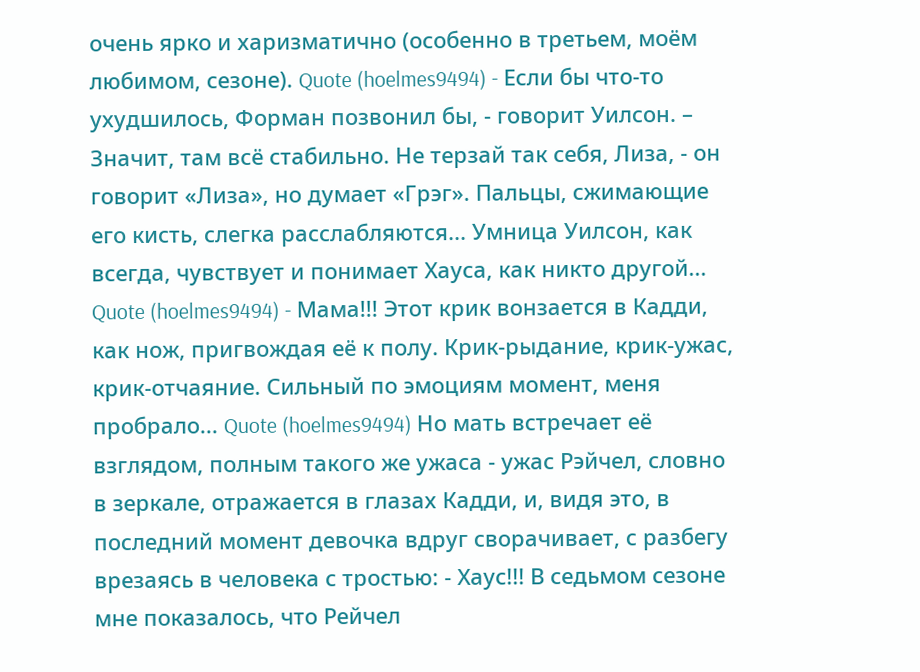очень ярко и харизматично (особенно в третьем, моём любимом, сезоне). Quote (hoelmes9494) - Если бы что-то ухудшилось, Форман позвонил бы, - говорит Уилсон. – Значит, там всё стабильно. Не терзай так себя, Лиза, - он говорит «Лиза», но думает «Грэг». Пальцы, сжимающие его кисть, слегка расслабляются... Умница Уилсон, как всегда, чувствует и понимает Хауса, как никто другой... Quote (hoelmes9494) - Мама!!! Этот крик вонзается в Кадди, как нож, пригвождая её к полу. Крик-рыдание, крик-ужас, крик-отчаяние. Сильный по эмоциям момент, меня пробрало... Quote (hoelmes9494) Но мать встречает её взглядом, полным такого же ужаса - ужас Рэйчел, словно в зеркале, отражается в глазах Кадди, и, видя это, в последний момент девочка вдруг сворачивает, с разбегу врезаясь в человека с тростью: - Хаус!!! В седьмом сезоне мне показалось, что Рейчел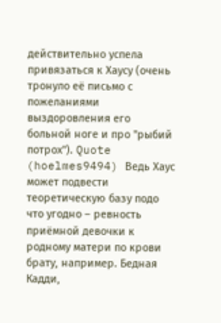действительно успела привязаться к Хаусу (очень тронуло её письмо с пожеланиями выздоровления его больной ноге и про "рыбий потрох"). Quote (hoelmes9494) Ведь Хаус может подвести теоретическую базу подо что угодно – ревность приёмной девочки к родному матери по крови брату, например. Бедная Кадди,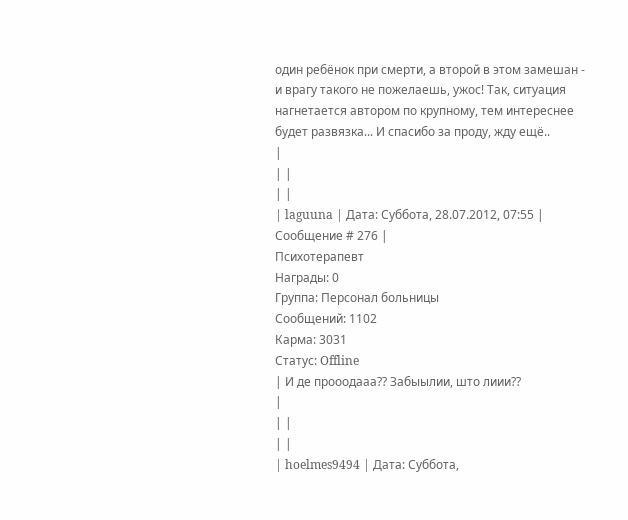один ребёнок при смерти, а второй в этом замешан - и врагу такого не пожелаешь, ужос! Так, ситуация нагнетается автором по крупному, тем интереснее будет развязка... И спасибо за проду, жду ещё..
|
| |
| |
| laguuna | Дата: Суббота, 28.07.2012, 07:55 | Сообщение # 276 |
Психотерапевт
Награды: 0
Группа: Персонал больницы
Сообщений: 1102
Карма: 3031
Статус: Offline
| И де прооодааа?? Забыылии, што лиии??
|
| |
| |
| hoelmes9494 | Дата: Суббота,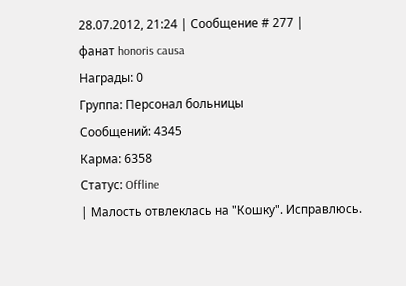28.07.2012, 21:24 | Сообщение # 277 |
фанат honoris causa
Награды: 0
Группа: Персонал больницы
Сообщений: 4345
Карма: 6358
Статус: Offline
| Малость отвлеклась на "Кошку". Исправлюсь.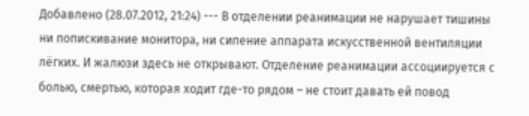Добавлено (28.07.2012, 21:24) --- В отделении реанимации не нарушает тишины ни попискивание монитора, ни сипение аппарата искусственной вентиляции лёгких. И жалюзи здесь не открывают. Отделение реанимации ассоциируется с болью, смертью, которая ходит где-то рядом – не стоит давать ей повод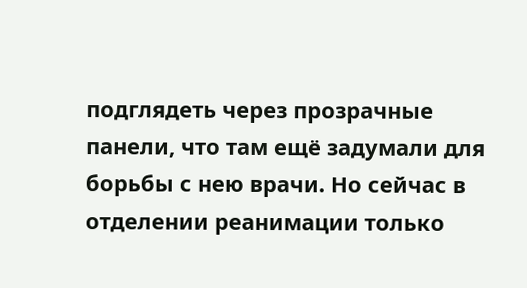подглядеть через прозрачные панели, что там ещё задумали для борьбы с нею врачи. Но сейчас в отделении реанимации только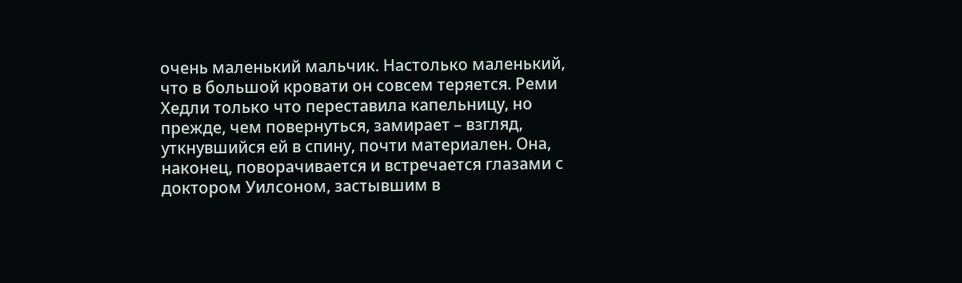очень маленький мальчик. Настолько маленький, что в большой кровати он совсем теряется. Реми Хедли только что переставила капельницу, но прежде, чем повернуться, замирает – взгляд, уткнувшийся ей в спину, почти материален. Она, наконец, поворачивается и встречается глазами с доктором Уилсоном, застывшим в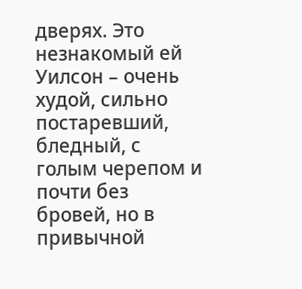дверях. Это незнакомый ей Уилсон – очень худой, сильно постаревший, бледный, с голым черепом и почти без бровей, но в привычной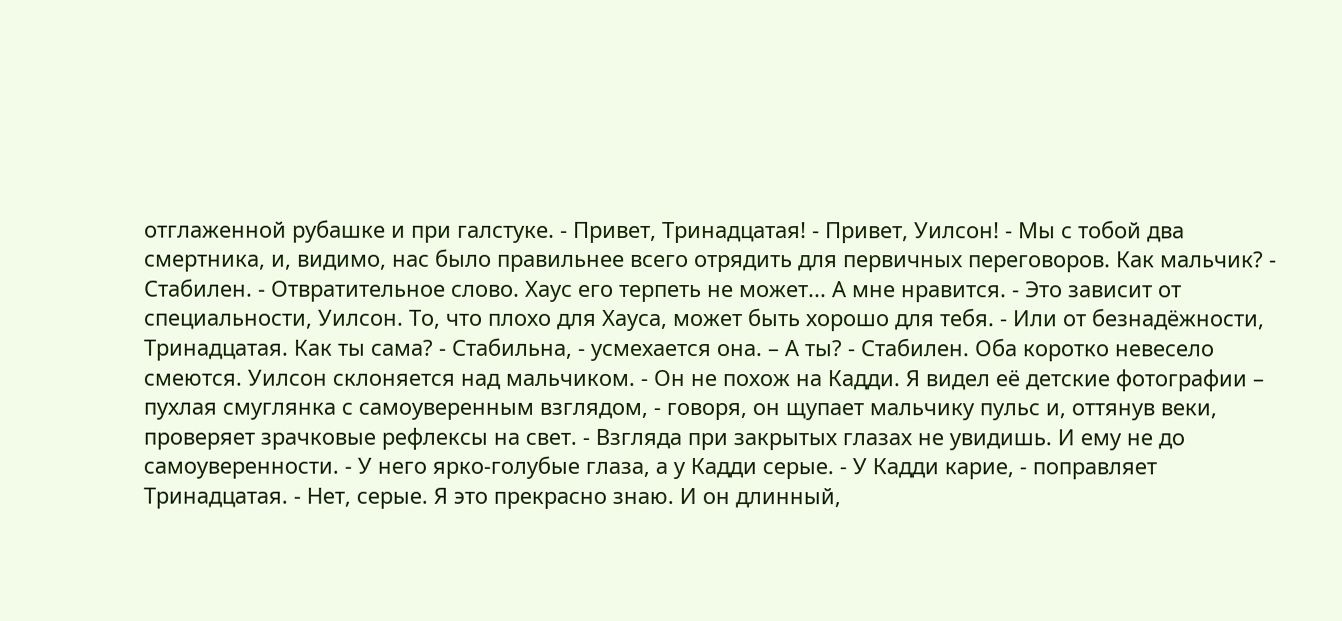отглаженной рубашке и при галстуке. - Привет, Тринадцатая! - Привет, Уилсон! - Мы с тобой два смертника, и, видимо, нас было правильнее всего отрядить для первичных переговоров. Как мальчик? - Стабилен. - Отвратительное слово. Хаус его терпеть не может... А мне нравится. - Это зависит от специальности, Уилсон. То, что плохо для Хауса, может быть хорошо для тебя. - Или от безнадёжности, Тринадцатая. Как ты сама? - Стабильна, - усмехается она. – А ты? - Стабилен. Оба коротко невесело смеются. Уилсон склоняется над мальчиком. - Он не похож на Кадди. Я видел её детские фотографии – пухлая смуглянка с самоуверенным взглядом, - говоря, он щупает мальчику пульс и, оттянув веки, проверяет зрачковые рефлексы на свет. - Взгляда при закрытых глазах не увидишь. И ему не до самоуверенности. - У него ярко-голубые глаза, а у Кадди серые. - У Кадди карие, - поправляет Тринадцатая. - Нет, серые. Я это прекрасно знаю. И он длинный,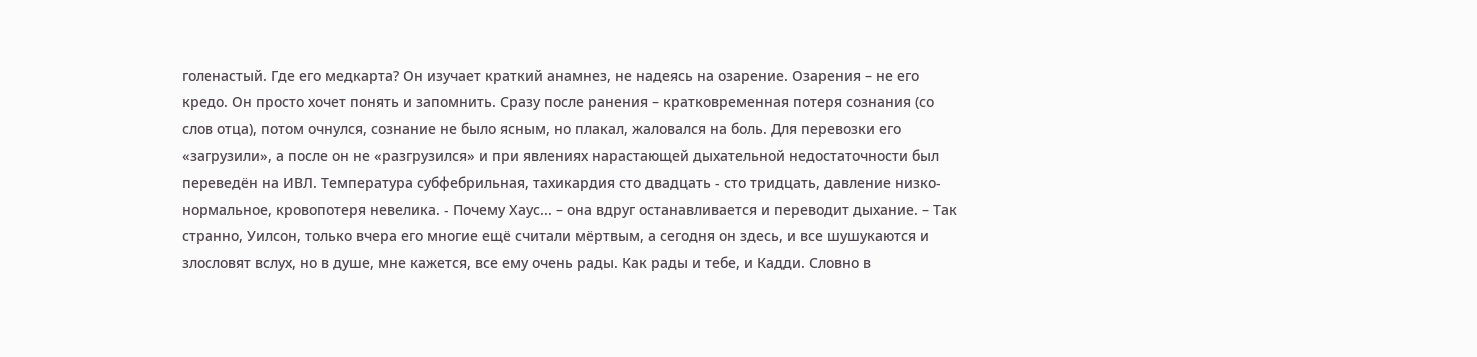голенастый. Где его медкарта? Он изучает краткий анамнез, не надеясь на озарение. Озарения – не его кредо. Он просто хочет понять и запомнить. Сразу после ранения – кратковременная потеря сознания (со слов отца), потом очнулся, сознание не было ясным, но плакал, жаловался на боль. Для перевозки его «загрузили», а после он не «разгрузился» и при явлениях нарастающей дыхательной недостаточности был переведён на ИВЛ. Температура субфебрильная, тахикардия сто двадцать - сто тридцать, давление низко-нормальное, кровопотеря невелика. - Почему Хаус... – она вдруг останавливается и переводит дыхание. – Так странно, Уилсон, только вчера его многие ещё считали мёртвым, а сегодня он здесь, и все шушукаются и злословят вслух, но в душе, мне кажется, все ему очень рады. Как рады и тебе, и Кадди. Словно в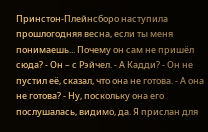Принстон-Плейнсборо наступила прошлогодняя весна, если ты меня понимаешь... Почему он сам не пришёл сюда? - Он – с Рэйчел. - А Кадди? - Он не пустил её, сказал, что она не готова. - А она не готова? - Ну, поскольку она его послушалась, видимо, да. Я прислан для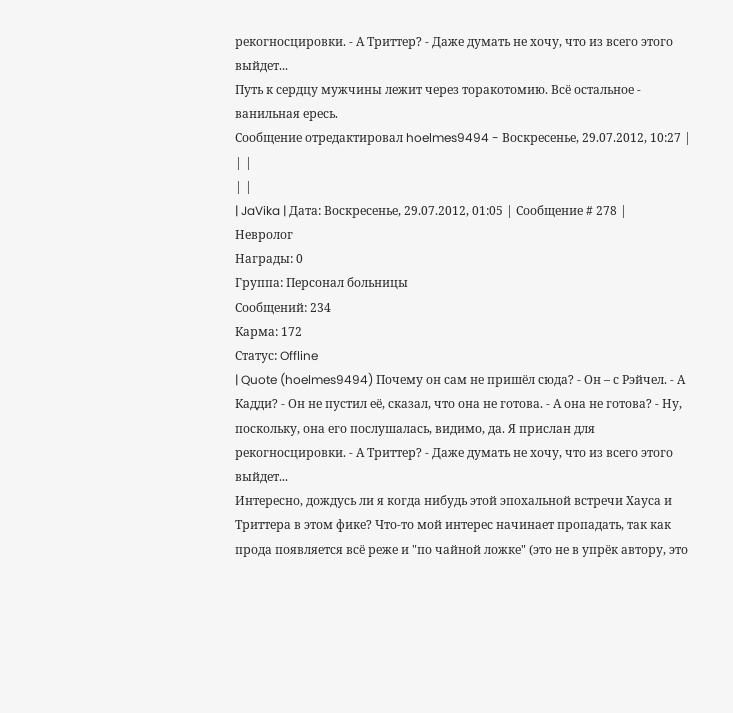рекогносцировки. - А Триттер? - Даже думать не хочу, что из всего этого выйдет...
Путь к сердцу мужчины лежит через торакотомию. Всё остальное - ванильная ересь.
Сообщение отредактировал hoelmes9494 - Воскресенье, 29.07.2012, 10:27 |
| |
| |
| JaVika | Дата: Воскресенье, 29.07.2012, 01:05 | Сообщение # 278 |
Невролог
Награды: 0
Группа: Персонал больницы
Сообщений: 234
Карма: 172
Статус: Offline
| Quote (hoelmes9494) Почему он сам не пришёл сюда? - Он – с Рэйчел. - А Кадди? - Он не пустил её, сказал, что она не готова. - А она не готова? - Ну, поскольку, она его послушалась, видимо, да. Я прислан для рекогносцировки. - А Триттер? - Даже думать не хочу, что из всего этого выйдет...
Интересно, дождусь ли я когда нибудь этой эпохальной встречи Хауса и Триттера в этом фике? Что-то мой интерес начинает пропадать, так как прода появляется всё реже и "по чайной ложке" (это не в упрёк автору, это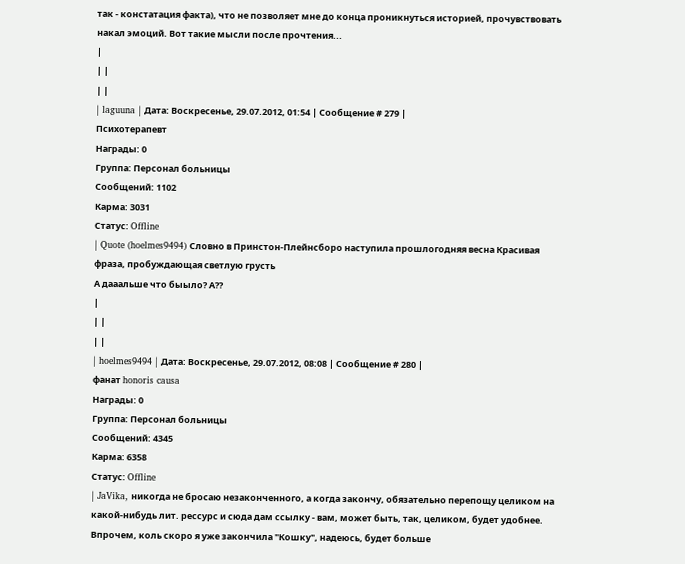так - констатация факта), что не позволяет мне до конца проникнуться историей, прочувствовать накал эмоций. Вот такие мысли после прочтения...
|
| |
| |
| laguuna | Дата: Воскресенье, 29.07.2012, 01:54 | Сообщение # 279 |
Психотерапевт
Награды: 0
Группа: Персонал больницы
Сообщений: 1102
Карма: 3031
Статус: Offline
| Quote (hoelmes9494) Словно в Принстон-Плейнсборо наступила прошлогодняя весна Красивая фраза, пробуждающая светлую грусть
А дааальше что быыло? А??
|
| |
| |
| hoelmes9494 | Дата: Воскресенье, 29.07.2012, 08:08 | Сообщение # 280 |
фанат honoris causa
Награды: 0
Группа: Персонал больницы
Сообщений: 4345
Карма: 6358
Статус: Offline
| JaVika, никогда не бросаю незаконченного, а когда закончу, обязательно перепощу целиком на какой-нибудь лит. рессурс и сюда дам ссылку - вам, может быть, так, целиком, будет удобнее. Впрочем, коль скоро я уже закончила "Кошку", надеюсь, будет больше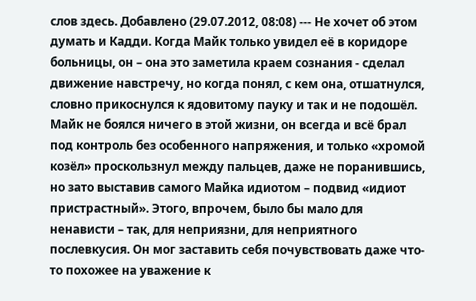слов здесь. Добавлено (29.07.2012, 08:08) --- Не хочет об этом думать и Кадди. Когда Майк только увидел её в коридоре больницы, он – она это заметила краем сознания - сделал движение навстречу, но когда понял, с кем она, отшатнулся, словно прикоснулся к ядовитому пауку и так и не подошёл. Майк не боялся ничего в этой жизни, он всегда и всё брал под контроль без особенного напряжения, и только «хромой козёл» проскользнул между пальцев, даже не поранившись, но зато выставив самого Майка идиотом – подвид «идиот пристрастный». Этого, впрочем, было бы мало для ненависти – так, для неприязни, для неприятного послевкусия. Он мог заставить себя почувствовать даже что-то похожее на уважение к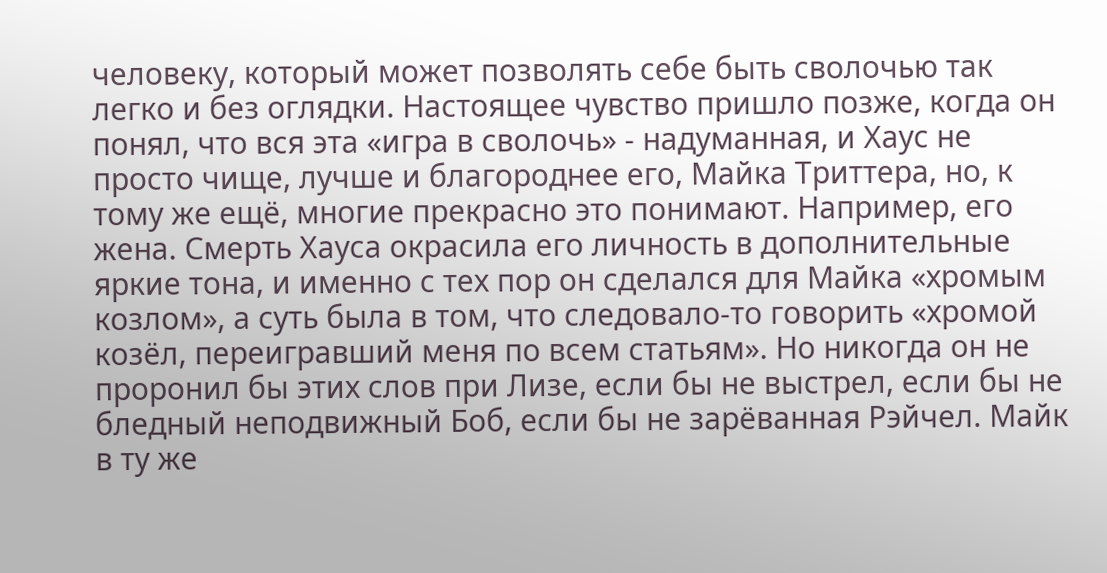человеку, который может позволять себе быть сволочью так легко и без оглядки. Настоящее чувство пришло позже, когда он понял, что вся эта «игра в сволочь» - надуманная, и Хаус не просто чище, лучше и благороднее его, Майка Триттера, но, к тому же ещё, многие прекрасно это понимают. Например, его жена. Смерть Хауса окрасила его личность в дополнительные яркие тона, и именно с тех пор он сделался для Майка «хромым козлом», а суть была в том, что следовало-то говорить «хромой козёл, переигравший меня по всем статьям». Но никогда он не проронил бы этих слов при Лизе, если бы не выстрел, если бы не бледный неподвижный Боб, если бы не зарёванная Рэйчел. Майк в ту же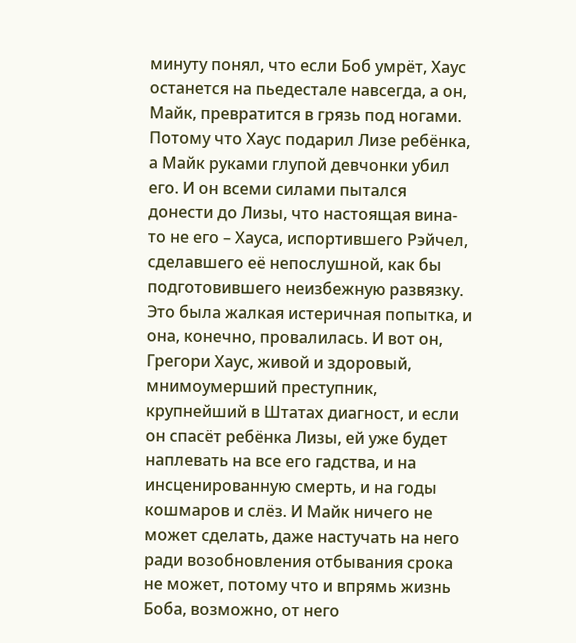минуту понял, что если Боб умрёт, Хаус останется на пьедестале навсегда, а он, Майк, превратится в грязь под ногами. Потому что Хаус подарил Лизе ребёнка, а Майк руками глупой девчонки убил его. И он всеми силами пытался донести до Лизы, что настоящая вина-то не его – Хауса, испортившего Рэйчел, сделавшего её непослушной, как бы подготовившего неизбежную развязку. Это была жалкая истеричная попытка, и она, конечно, провалилась. И вот он, Грегори Хаус, живой и здоровый, мнимоумерший преступник, крупнейший в Штатах диагност, и если он спасёт ребёнка Лизы, ей уже будет наплевать на все его гадства, и на инсценированную смерть, и на годы кошмаров и слёз. И Майк ничего не может сделать, даже настучать на него ради возобновления отбывания срока не может, потому что и впрямь жизнь Боба, возможно, от него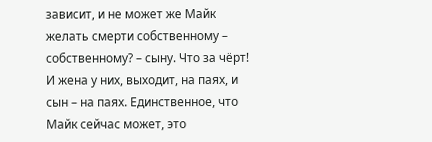зависит, и не может же Майк желать смерти собственному – собственному? – сыну. Что за чёрт! И жена у них, выходит, на паях, и сын – на паях. Единственное, что Майк сейчас может, это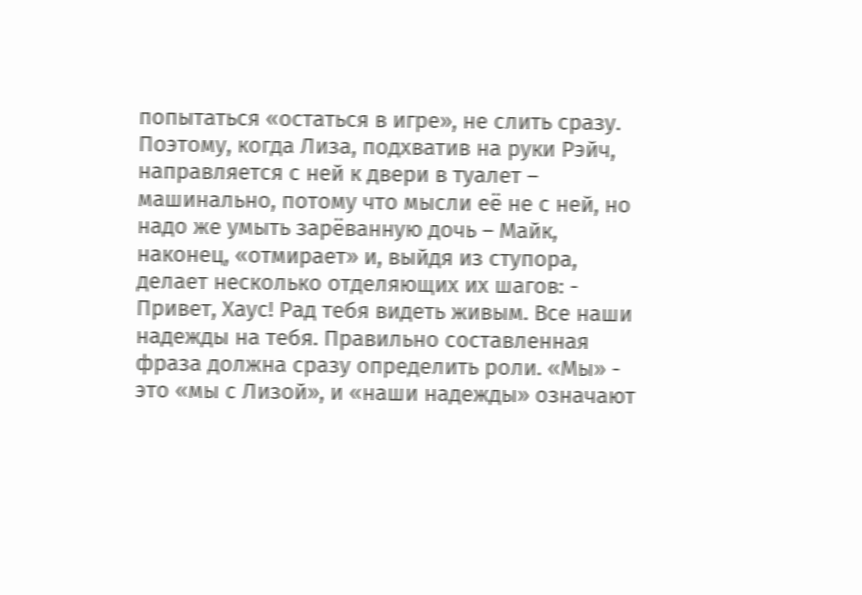попытаться «остаться в игре», не слить сразу. Поэтому, когда Лиза, подхватив на руки Рэйч, направляется с ней к двери в туалет – машинально, потому что мысли её не с ней, но надо же умыть зарёванную дочь – Майк, наконец, «отмирает» и, выйдя из ступора, делает несколько отделяющих их шагов: - Привет, Хаус! Рад тебя видеть живым. Все наши надежды на тебя. Правильно составленная фраза должна сразу определить роли. «Мы» - это «мы с Лизой», и «наши надежды» означают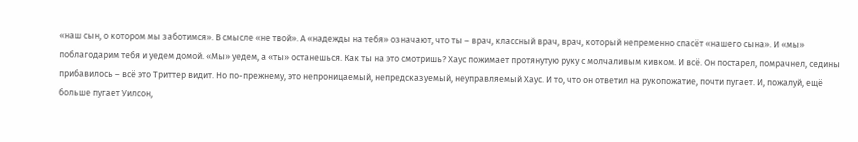«наш сын, о котором мы заботимся». В смысле «не твой». А «надежды на тебя» означают, что ты – врач, классный врач, врач, который непременно спасёт «нашего сына». И «мы» поблагодарим тебя и уедем домой. «Мы» уедем, а «ты» останешься. Как ты на это смотришь? Хаус пожимает протянутую руку с молчаливым кивком. И всё. Он постарел, помрачнел, седины прибавилось – всё это Триттер видит. Но по-прежнему, это непроницаемый, непредсказуемый, неуправляемый Хаус. И то, что он ответил на рукопожатие, почти пугает. И, пожалуй, ещё больше пугает Уилсон,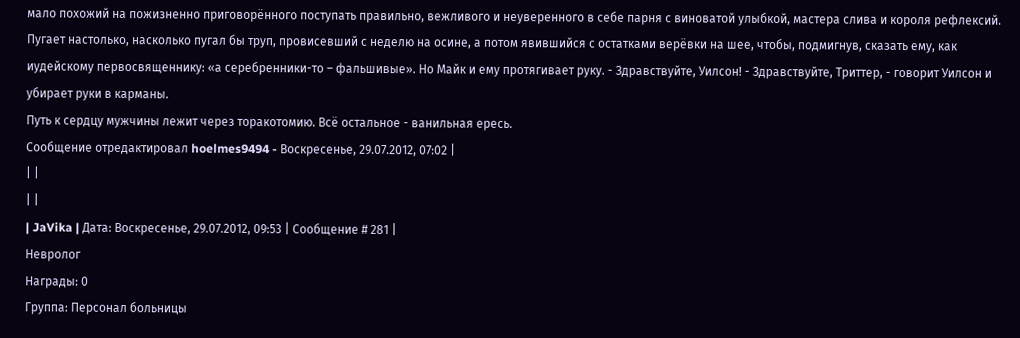мало похожий на пожизненно приговорённого поступать правильно, вежливого и неуверенного в себе парня с виноватой улыбкой, мастера слива и короля рефлексий. Пугает настолько, насколько пугал бы труп, провисевший с неделю на осине, а потом явившийся с остатками верёвки на шее, чтобы, подмигнув, сказать ему, как иудейскому первосвященнику: «а серебренники-то – фальшивые». Но Майк и ему протягивает руку. - Здравствуйте, Уилсон! - Здравствуйте, Триттер, - говорит Уилсон и убирает руки в карманы.
Путь к сердцу мужчины лежит через торакотомию. Всё остальное - ванильная ересь.
Сообщение отредактировал hoelmes9494 - Воскресенье, 29.07.2012, 07:02 |
| |
| |
| JaVika | Дата: Воскресенье, 29.07.2012, 09:53 | Сообщение # 281 |
Невролог
Награды: 0
Группа: Персонал больницы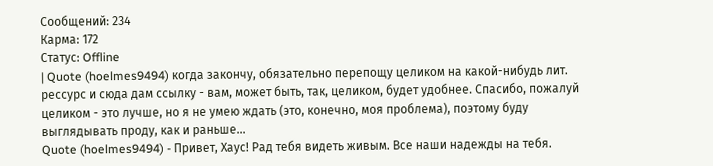Сообщений: 234
Карма: 172
Статус: Offline
| Quote (hoelmes9494) когда закончу, обязательно перепощу целиком на какой-нибудь лит. рессурс и сюда дам ссылку - вам, может быть, так, целиком, будет удобнее. Спасибо, пожалуй целиком - это лучше, но я не умею ждать (это, конечно, моя проблема), поэтому буду выглядывать проду, как и раньше...
Quote (hoelmes9494) - Привет, Хаус! Рад тебя видеть живым. Все наши надежды на тебя.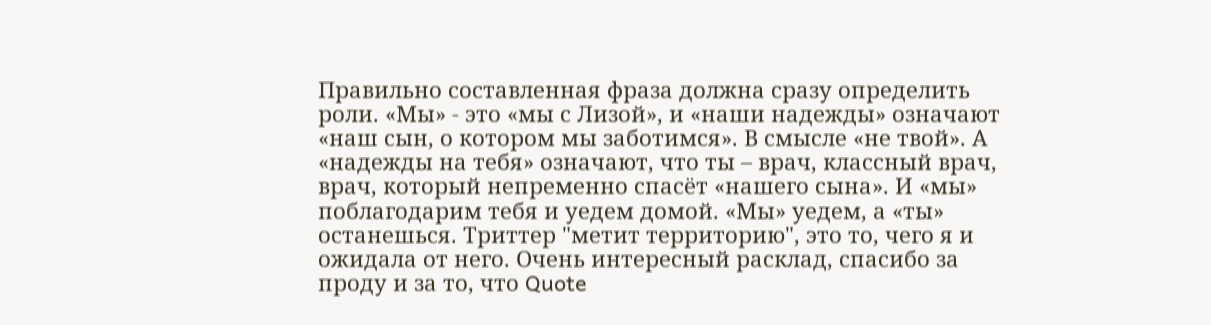Правильно составленная фраза должна сразу определить роли. «Мы» - это «мы с Лизой», и «наши надежды» означают «наш сын, о котором мы заботимся». В смысле «не твой». А «надежды на тебя» означают, что ты – врач, классный врач, врач, который непременно спасёт «нашего сына». И «мы» поблагодарим тебя и уедем домой. «Мы» уедем, а «ты» останешься. Триттер "метит территорию", это то, чего я и ожидала от него. Очень интересный расклад, спасибо за проду и за то, что Quote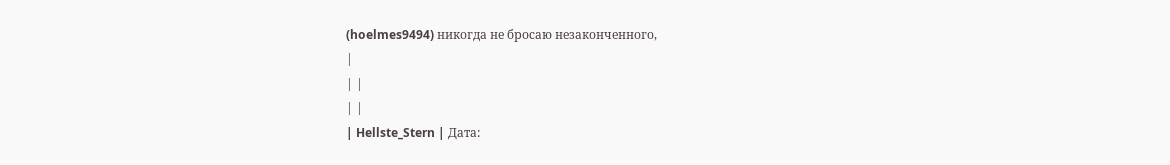(hoelmes9494) никогда не бросаю незаконченного,
|
| |
| |
| Hellste_Stern | Дата: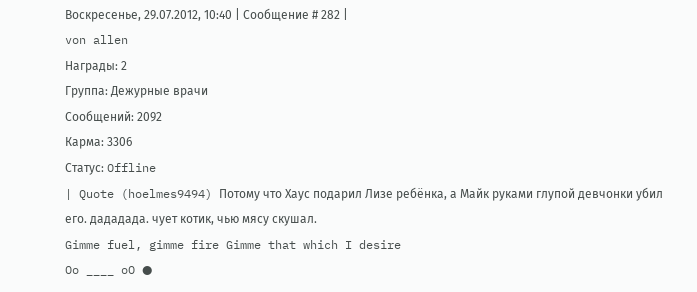Воскресенье, 29.07.2012, 10:40 | Сообщение # 282 |
von allen
Награды: 2
Группа: Дежурные врачи
Сообщений: 2092
Карма: 3306
Статус: Offline
| Quote (hoelmes9494) Потому что Хаус подарил Лизе ребёнка, а Майк руками глупой девчонки убил его. дададада. чует котик, чью мясу скушал.
Gimme fuel, gimme fire Gimme that which I desire
Oo ____ oO ●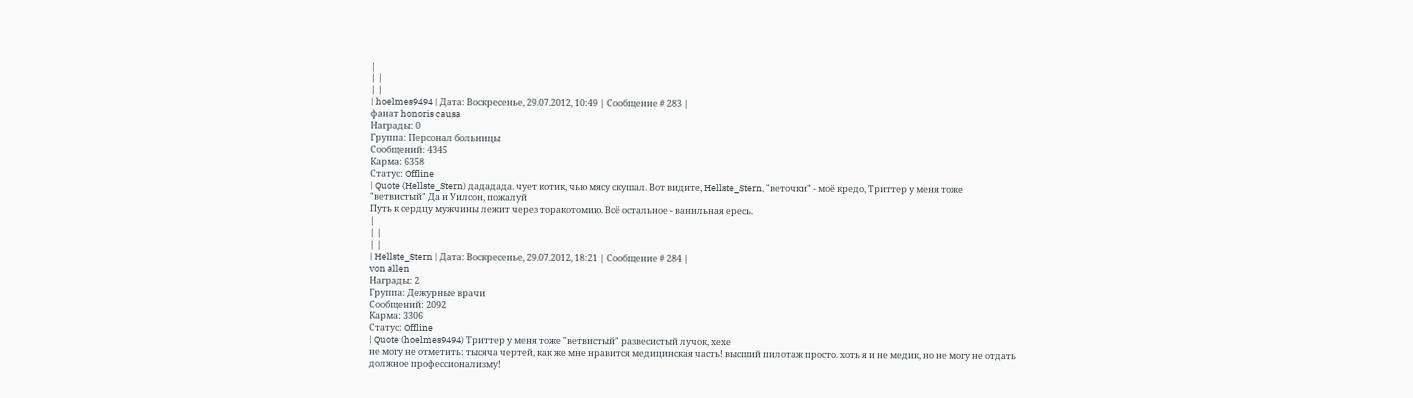|
| |
| |
| hoelmes9494 | Дата: Воскресенье, 29.07.2012, 10:49 | Сообщение # 283 |
фанат honoris causa
Награды: 0
Группа: Персонал больницы
Сообщений: 4345
Карма: 6358
Статус: Offline
| Quote (Hellste_Stern) дададада. чует котик, чью мясу скушал. Вот видите, Hellste_Stern, "веточки" - моё кредо, Триттер у меня тоже "ветвистый" Да и Уилсон, пожалуй
Путь к сердцу мужчины лежит через торакотомию. Всё остальное - ванильная ересь.
|
| |
| |
| Hellste_Stern | Дата: Воскресенье, 29.07.2012, 18:21 | Сообщение # 284 |
von allen
Награды: 2
Группа: Дежурные врачи
Сообщений: 2092
Карма: 3306
Статус: Offline
| Quote (hoelmes9494) Триттер у меня тоже "ветвистый" развесистый лучок, хехе
не могу не отметить: тысяча чертей, как же мне нравится медицинская часть! высший пилотаж просто. хоть я и не медик, но не могу не отдать должное профессионализму!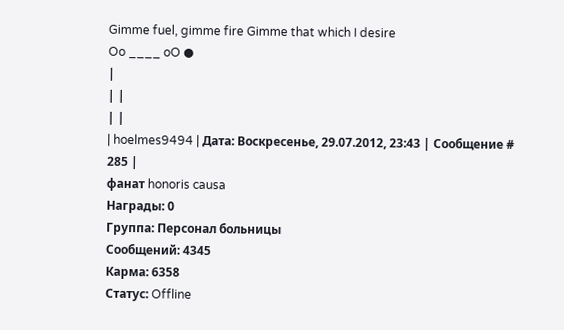Gimme fuel, gimme fire Gimme that which I desire
Oo ____ oO ●
|
| |
| |
| hoelmes9494 | Дата: Воскресенье, 29.07.2012, 23:43 | Сообщение # 285 |
фанат honoris causa
Награды: 0
Группа: Персонал больницы
Сообщений: 4345
Карма: 6358
Статус: Offline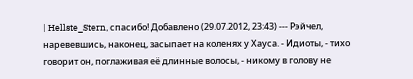| Hellste_Stern, спасибо! Добавлено (29.07.2012, 23:43) --- Рэйчел, наревевшись, наконец, засыпает на коленях у Хауса. - Идиоты, - тихо говорит он, поглаживая её длинные волосы, - никому в голову не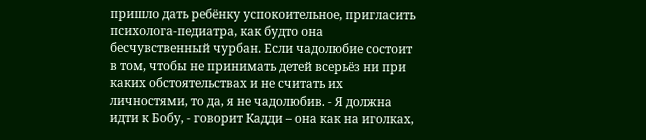пришло дать ребёнку успокоительное, пригласить психолога-педиатра, как будто она бесчувственный чурбан. Если чадолюбие состоит в том, чтобы не принимать детей всерьёз ни при каких обстоятельствах и не считать их личностями, то да, я не чадолюбив. - Я должна идти к Бобу, - говорит Кадди – она как на иголках,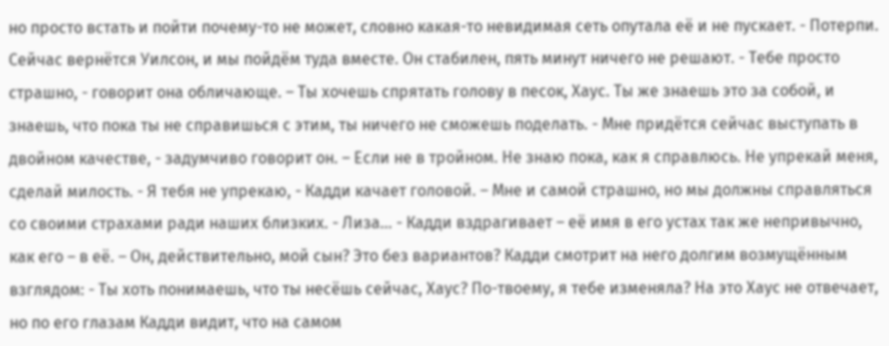но просто встать и пойти почему-то не может, словно какая-то невидимая сеть опутала её и не пускает. - Потерпи. Сейчас вернётся Уилсон, и мы пойдём туда вместе. Он стабилен, пять минут ничего не решают. - Тебе просто страшно, - говорит она обличающе. – Ты хочешь спрятать голову в песок, Хаус. Ты же знаешь это за собой, и знаешь, что пока ты не справишься с этим, ты ничего не сможешь поделать. - Мне придётся сейчас выступать в двойном качестве, - задумчиво говорит он. – Если не в тройном. Не знаю пока, как я справлюсь. Не упрекай меня, сделай милость. - Я тебя не упрекаю, - Кадди качает головой. – Мне и самой страшно, но мы должны справляться со своими страхами ради наших близких. - Лиза... - Кадди вздрагивает – её имя в его устах так же непривычно, как его – в её. – Он, действительно, мой сын? Это без вариантов? Кадди смотрит на него долгим возмущённым взглядом: - Ты хоть понимаешь, что ты несёшь сейчас, Хаус? По-твоему, я тебе изменяла? На это Хаус не отвечает, но по его глазам Кадди видит, что на самом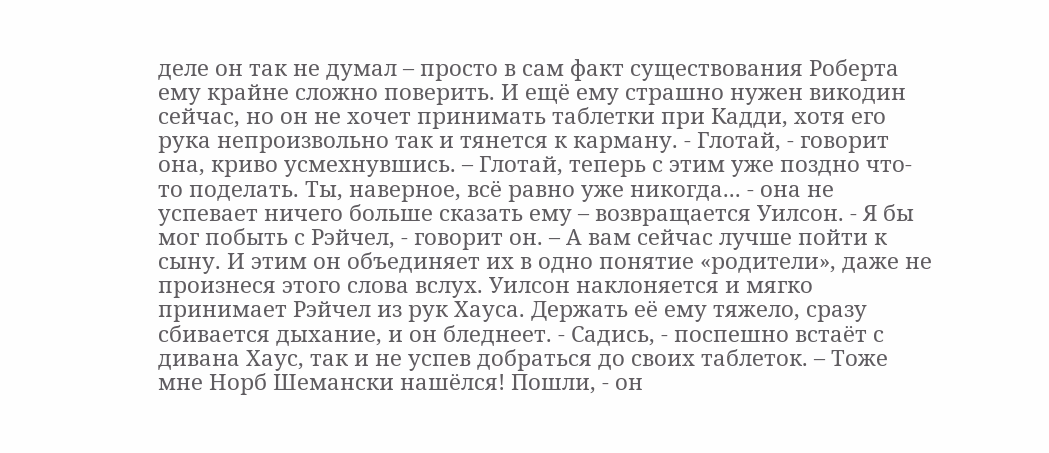деле он так не думал – просто в сам факт существования Роберта ему крайне сложно поверить. И ещё ему страшно нужен викодин сейчас, но он не хочет принимать таблетки при Кадди, хотя его рука непроизвольно так и тянется к карману. - Глотай, - говорит она, криво усмехнувшись. – Глотай, теперь с этим уже поздно что-то поделать. Ты, наверное, всё равно уже никогда... - она не успевает ничего больше сказать ему – возвращается Уилсон. - Я бы мог побыть с Рэйчел, - говорит он. – А вам сейчас лучше пойти к сыну. И этим он объединяет их в одно понятие «родители», даже не произнеся этого слова вслух. Уилсон наклоняется и мягко принимает Рэйчел из рук Хауса. Держать её ему тяжело, сразу сбивается дыхание, и он бледнеет. - Садись, - поспешно встаёт с дивана Хаус, так и не успев добраться до своих таблеток. – Тоже мне Норб Шемански нашёлся! Пошли, - он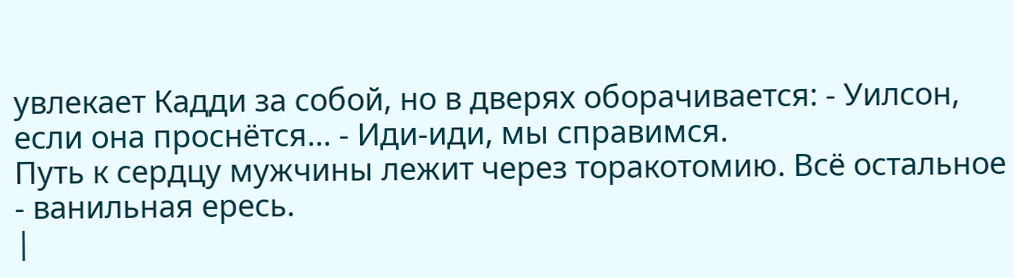увлекает Кадди за собой, но в дверях оборачивается: - Уилсон, если она проснётся... - Иди-иди, мы справимся.
Путь к сердцу мужчины лежит через торакотомию. Всё остальное - ванильная ересь.
|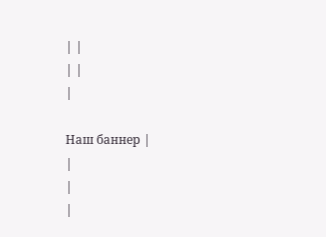| |
| |
|

Наш баннер |
|
|
|